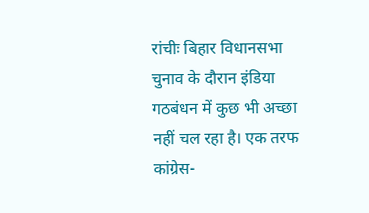रांचीः बिहार विधानसभा चुनाव के दौरान इंडिया गठबंधन में कुछ भी अच्छा नहीं चल रहा है। एक तरफ कांग्रेस-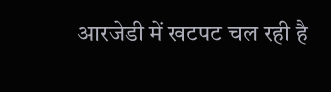आरजेडी में खटपट चल रही है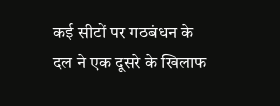कई सीटों पर गठबंधन के दल ने एक दूसरे के खिलाफ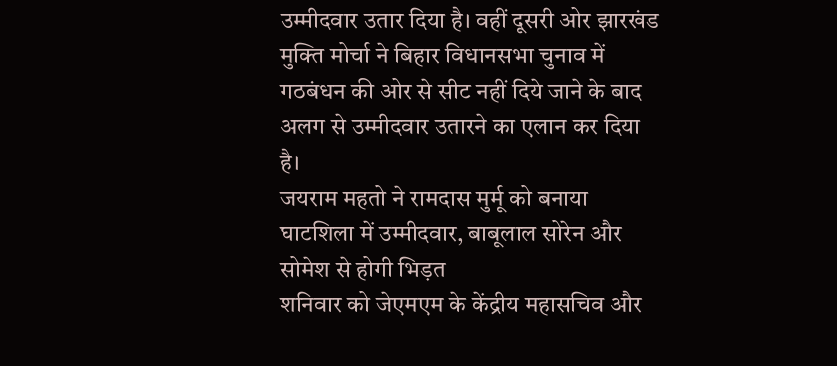उम्मीदवार उतार दिया है। वहीं दूसरी ओर झारखंड मुक्ति मोर्चा ने बिहार विधानसभा चुनाव में गठबंधन की ओर से सीट नहीं दिये जाने के बाद अलग से उम्मीदवार उतारने का एलान कर दिया है।
जयराम महतो ने रामदास मुर्मू को बनाया घाटशिला में उम्मीदवार, बाबूलाल सोरेन और सोमेश से होगी भिड़त
शनिवार को जेएमएम के केंद्रीय महासचिव और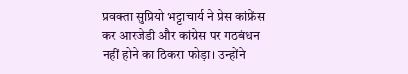प्रवक्ता सुप्रियो भट्टाचार्य ने प्रेस कांफ्रेंस कर आरजेडी और कांग्रेस पर गठबंधन नहीं होने का ठिकरा फोड़ा। उन्होंने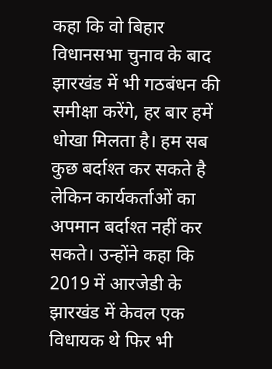कहा कि वो बिहार विधानसभा चुनाव के बाद झारखंड में भी गठबंधन की समीक्षा करेंगे, हर बार हमें धोखा मिलता है। हम सब कुछ बर्दाश्त कर सकते है लेकिन कार्यकर्ताओं का अपमान बर्दाश्त नहीं कर सकते। उन्होंने कहा कि 2019 में आरजेडी के झारखंड में केवल एक विधायक थे फिर भी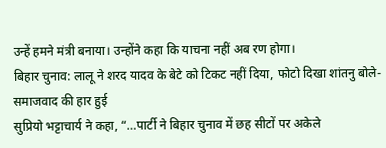उन्हें हमने मंत्री बनाया। उन्होंने कहा कि याचना नहीं अब रण होगा।
बिहार चुनाव: लालू ने शरद यादव के बेटे को टिकट नहीं दिया, फोटो दिखा शांतनु बोले- समाजवाद की हार हुई
सुप्रियो भट्टाचार्य ने कहा, “…पार्टी ने बिहार चुनाव में छह सीटों पर अकेले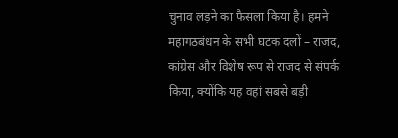चुनाव लड़ने का फैसला किया है। हमने महागठबंधन के सभी घटक दलों – राजद, कांग्रेस और विशेष रूप से राजद से संपर्क किया, क्योंकि यह वहां सबसे बड़ी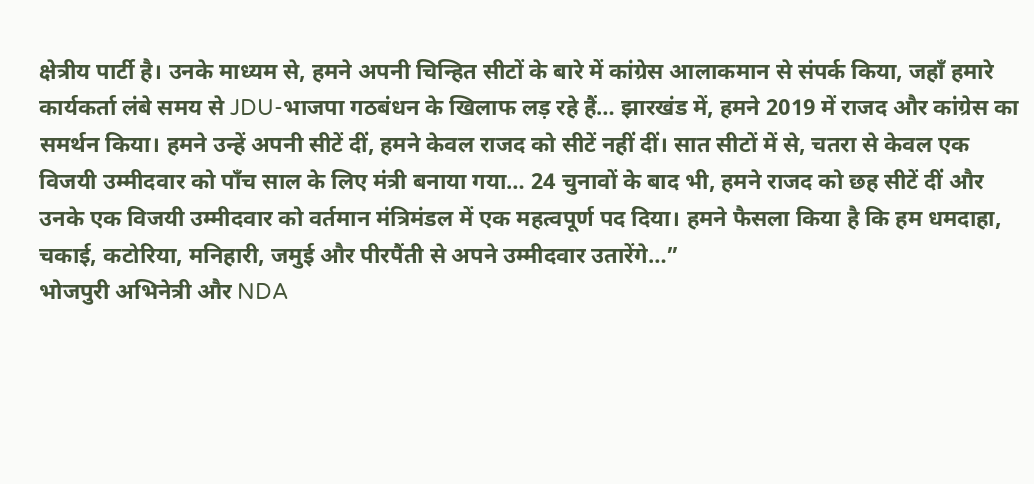क्षेत्रीय पार्टी है। उनके माध्यम से, हमने अपनी चिन्हित सीटों के बारे में कांग्रेस आलाकमान से संपर्क किया, जहाँ हमारे कार्यकर्ता लंबे समय से JDU-भाजपा गठबंधन के खिलाफ लड़ रहे हैं… झारखंड में, हमने 2019 में राजद और कांग्रेस का समर्थन किया। हमने उन्हें अपनी सीटें दीं, हमने केवल राजद को सीटें नहीं दीं। सात सीटों में से, चतरा से केवल एक विजयी उम्मीदवार को पाँच साल के लिए मंत्री बनाया गया… 24 चुनावों के बाद भी, हमने राजद को छह सीटें दीं और उनके एक विजयी उम्मीदवार को वर्तमान मंत्रिमंडल में एक महत्वपूर्ण पद दिया। हमने फैसला किया है कि हम धमदाहा, चकाई, कटोरिया, मनिहारी, जमुई और पीरपैंती से अपने उम्मीदवार उतारेंगे…”
भोजपुरी अभिनेत्री और NDA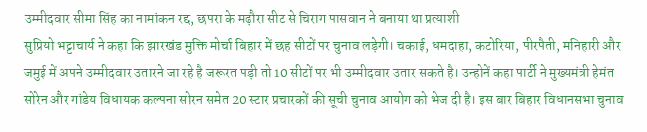उम्मीदवार सीमा सिंह का नामांकन रद्द, छपरा के मढ़ौरा सीट से चिराग पासवान ने बनाया था प्रत्याशी
सुप्रियो भट्टाचार्य ने कहा कि झारखंड मुक्ति मोर्चा बिहार में छह सीटों पर चुनाव लड़ेगी। चकाई, धमदाहा, कटोरिया, पीरपैती, मनिहारी और जमुई में अपने उम्मीदवार उतारने जा रहे है जरूरत पड़ी तो 10 सीटों पर भी उम्मीदवार उतार सकते है। उन्होनें कहा पार्टी ने मुख्यमंत्री हेमंत सोरेन और गांडेय विधायक कल्पना सोरन समेत 20 स्टार प्रचारकों की सूची चुनाव आयोग को भेज दी है। इस बार बिहार विधानसभा चुनाव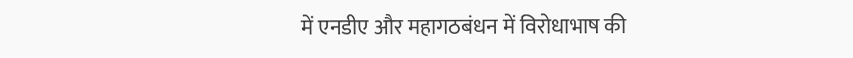में एनडीए और महागठबंधन में विरोधाभाष की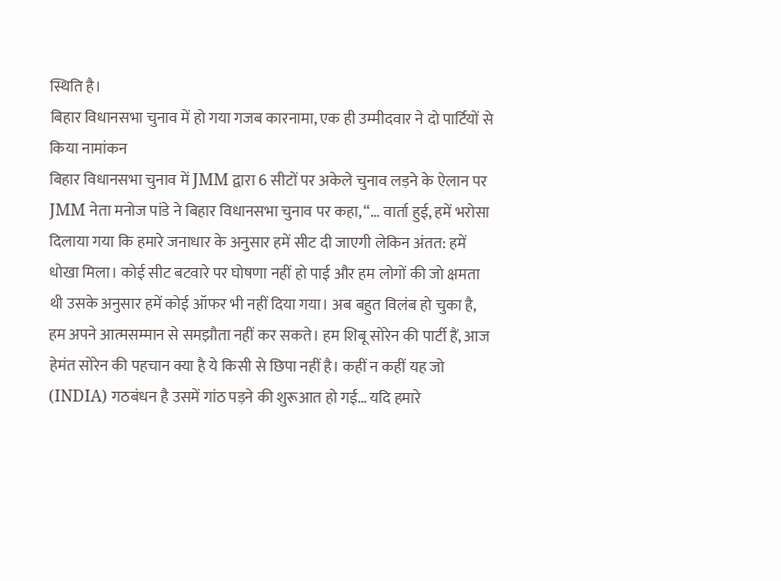स्थिति है।
बिहार विधानसभा चुनाव में हो गया गजब कारनामा, एक ही उम्मीदवार ने दो पार्टियों से किया नामांकन
बिहार विधानसभा चुनाव में JMM द्वारा 6 सीटों पर अकेले चुनाव लड़ने के ऐलान पर JMM नेता मनोज पांडे ने बिहार विधानसभा चुनाव पर कहा, “… वार्ता हुई, हमें भरोसा दिलाया गया कि हमारे जनाधार के अनुसार हमें सीट दी जाएगी लेकिन अंतत: हमें धोखा मिला। कोई सीट बटवारे पर घोषणा नहीं हो पाई और हम लोगों की जो क्षमता थी उसके अनुसार हमें कोई ऑफर भी नहीं दिया गया। अब बहुत विलंब हो चुका है, हम अपने आत्मसम्मान से समझौता नहीं कर सकते। हम शिबू सोरेन की पार्टी हैं, आज हेमंत सोरेन की पहचान क्या है ये किसी से छिपा नहीं है। कहीं न कहीं यह जो (INDIA) गठबंधन है उसमें गांठ पड़ने की शुरूआत हो गई… यदि हमारे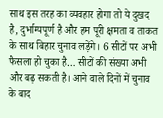साथ इस तरह का व्यवहार होगा तो ये दुखद है, दुर्भाग्यपूर्ण है और हम पूरी क्षमता व ताकत के साथ बिहार चुनाव लड़ेंगे। 6 सीटों पर अभी फैसला हो चुका है… सीटों की संख्या अभी और बढ़ सकती है। आने वाले दिनों में चुनाव के बाद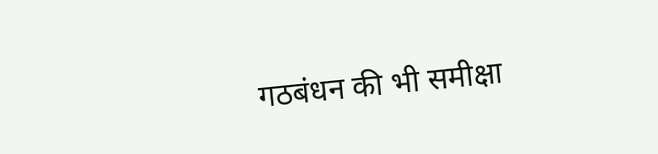गठबंधन की भी समीक्षा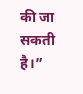की जा सकती है।”